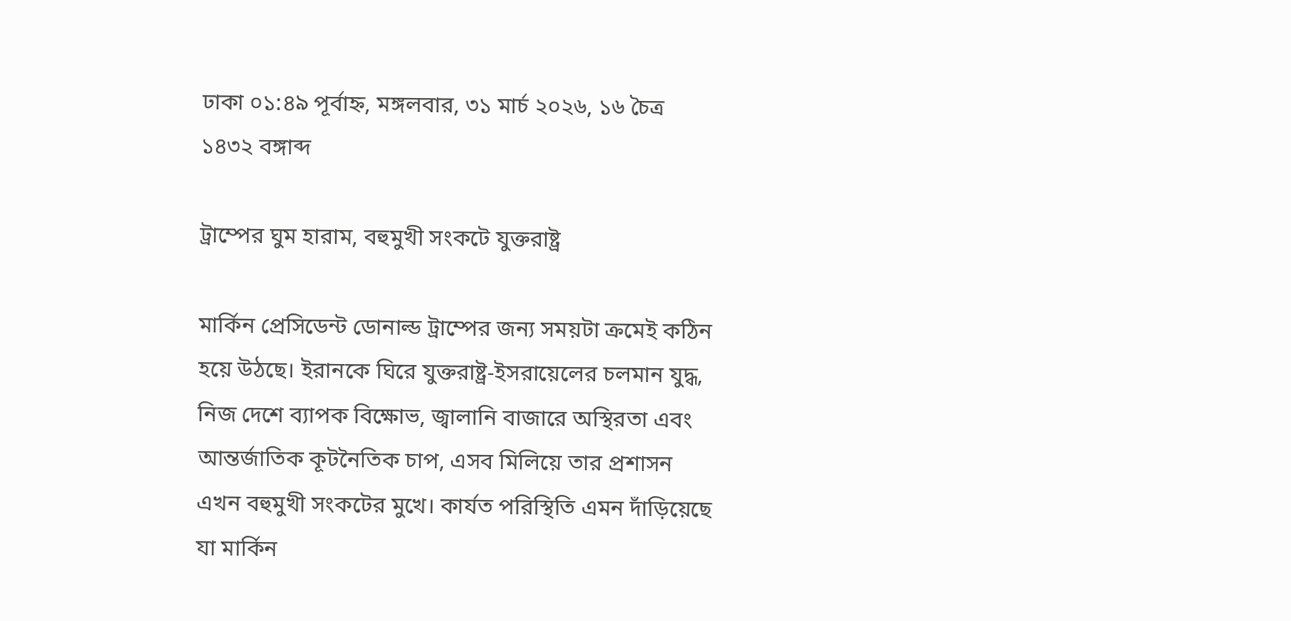ঢাকা ০১:৪৯ পূর্বাহ্ন, মঙ্গলবার, ৩১ মার্চ ২০২৬, ১৬ চৈত্র ১৪৩২ বঙ্গাব্দ

ট্রাম্পের ঘুম হারাম, বহুমুখী সংকটে যুক্তরাষ্ট্র

মার্কিন প্রেসিডেন্ট ডোনাল্ড ট্রাম্পের জন্য সময়টা ক্রমেই কঠিন হয়ে উঠছে। ইরানকে ঘিরে যুক্তরাষ্ট্র-ইসরায়েলের চলমান যুদ্ধ, নিজ দেশে ব্যাপক বিক্ষোভ, জ্বালানি বাজারে অস্থিরতা এবং আন্তর্জাতিক কূটনৈতিক চাপ, এসব মিলিয়ে তার প্রশাসন এখন বহুমুখী সংকটের মুখে। কার্যত পরিস্থিতি এমন দাঁড়িয়েছে যা মার্কিন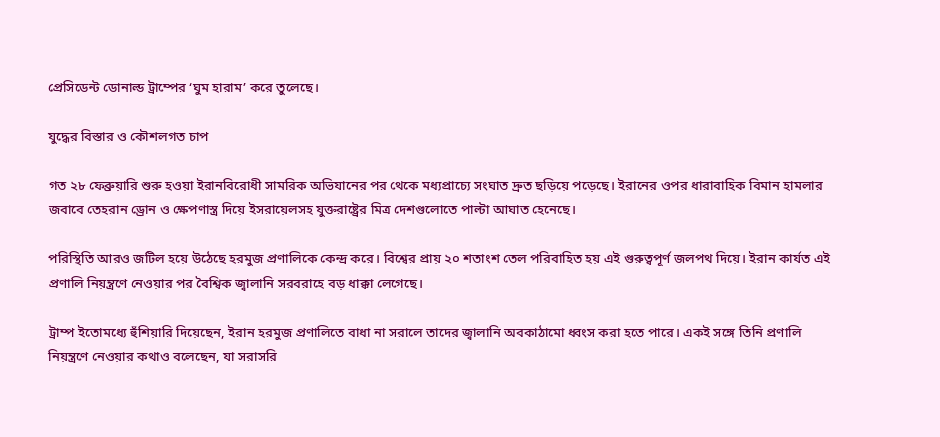প্রেসিডেন্ট ডোনাল্ড ট্রাম্পের ‘ঘুম হারাম’ করে তুলেছে।

যুদ্ধের বিস্তার ও কৌশলগত চাপ

গত ২৮ ফেব্রুয়ারি শুরু হওয়া ইরানবিরোধী সামরিক অভিযানের পর থেকে মধ্যপ্রাচ্যে সংঘাত দ্রুত ছড়িয়ে পড়েছে। ইরানের ওপর ধারাবাহিক বিমান হামলার জবাবে তেহরান ড্রোন ও ক্ষেপণাস্ত্র দিয়ে ইসরায়েলসহ যুক্তরাষ্ট্রের মিত্র দেশগুলোতে পাল্টা আঘাত হেনেছে।

পরিস্থিতি আরও জটিল হয়ে উঠেছে হরমুজ প্রণালিকে কেন্দ্র করে। বিশ্বের প্রায় ২০ শতাংশ তেল পরিবাহিত হয় এই গুরুত্বপূর্ণ জলপথ দিয়ে। ইরান কার্যত এই প্রণালি নিয়ন্ত্রণে নেওয়ার পর বৈশ্বিক জ্বালানি সরবরাহে বড় ধাক্কা লেগেছে।

ট্রাম্প ইতোমধ্যে হুঁশিয়ারি দিয়েছেন, ইরান হরমুজ প্রণালিতে বাধা না সরালে তাদের জ্বালানি অবকাঠামো ধ্বংস করা হতে পারে। একই সঙ্গে তিনি প্রণালি নিয়ন্ত্রণে নেওয়ার কথাও বলেছেন, যা সরাসরি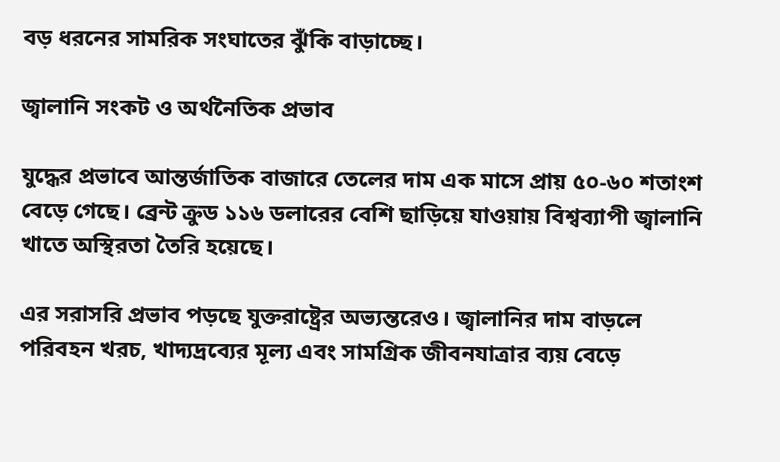বড় ধরনের সামরিক সংঘাতের ঝুঁকি বাড়াচ্ছে।

জ্বালানি সংকট ও অর্থনৈতিক প্রভাব

যুদ্ধের প্রভাবে আন্তর্জাতিক বাজারে তেলের দাম এক মাসে প্রায় ৫০-৬০ শতাংশ বেড়ে গেছে। ব্রেন্ট ক্রুড ১১৬ ডলারের বেশি ছাড়িয়ে যাওয়ায় বিশ্বব্যাপী জ্বালানি খাতে অস্থিরতা তৈরি হয়েছে।

এর সরাসরি প্রভাব পড়ছে যুক্তরাষ্ট্রের অভ্যন্তরেও। জ্বালানির দাম বাড়লে পরিবহন খরচ, খাদ্যদ্রব্যের মূল্য এবং সামগ্রিক জীবনযাত্রার ব্যয় বেড়ে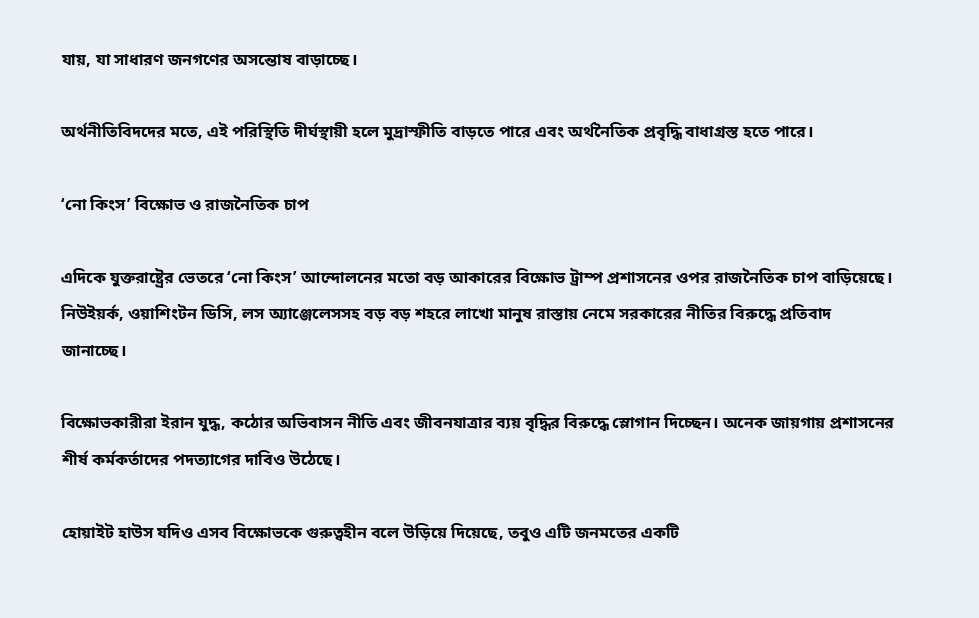যায়, যা সাধারণ জনগণের অসন্তোষ বাড়াচ্ছে।

অর্থনীতিবিদদের মতে, এই পরিস্থিতি দীর্ঘস্থায়ী হলে মুদ্রাস্ফীতি বাড়তে পারে এবং অর্থনৈতিক প্রবৃদ্ধি বাধাগ্রস্ত হতে পারে।

‘নো কিংস’ বিক্ষোভ ও রাজনৈতিক চাপ

এদিকে যুক্তরাষ্ট্রের ভেতরে ‘নো কিংস’ আন্দোলনের মতো বড় আকারের বিক্ষোভ ট্রাম্প প্রশাসনের ওপর রাজনৈতিক চাপ বাড়িয়েছে। নিউইয়র্ক, ওয়াশিংটন ডিসি, লস অ্যাঞ্জেলেসসহ বড় বড় শহরে লাখো মানুষ রাস্তায় নেমে সরকারের নীতির বিরুদ্ধে প্রতিবাদ জানাচ্ছে।

বিক্ষোভকারীরা ইরান যুদ্ধ, কঠোর অভিবাসন নীতি এবং জীবনযাত্রার ব্যয় বৃদ্ধির বিরুদ্ধে স্লোগান দিচ্ছেন। অনেক জায়গায় প্রশাসনের শীর্ষ কর্মকর্তাদের পদত্যাগের দাবিও উঠেছে।

হোয়াইট হাউস যদিও এসব বিক্ষোভকে গুরুত্বহীন বলে উড়িয়ে দিয়েছে, তবুও এটি জনমতের একটি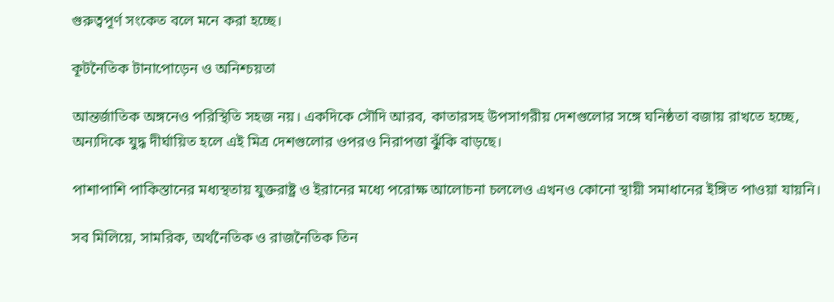গুরুত্বপূর্ণ সংকেত বলে মনে করা হচ্ছে।

কূটনৈতিক টানাপোড়েন ও অনিশ্চয়তা

আন্তর্জাতিক অঙ্গনেও পরিস্থিতি সহজ নয়। একদিকে সৌদি আরব, কাতারসহ উপসাগরীয় দেশগুলোর সঙ্গে ঘনিষ্ঠতা বজায় রাখতে হচ্ছে, অন্যদিকে যুদ্ধ দীর্ঘায়িত হলে এই মিত্র দেশগুলোর ওপরও নিরাপত্তা ঝুঁকি বাড়ছে।

পাশাপাশি পাকিস্তানের মধ্যস্থতায় যুক্তরাষ্ট্র ও ইরানের মধ্যে পরোক্ষ আলোচনা চললেও এখনও কোনো স্থায়ী সমাধানের ইঙ্গিত পাওয়া যায়নি।

সব মিলিয়ে, সামরিক, অর্থনৈতিক ও রাজনৈতিক তিন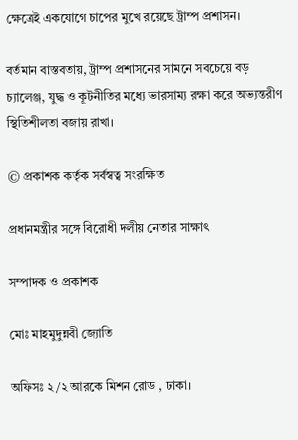ক্ষেত্রেই একযোগে চাপের মুখে রয়েছে ট্রাম্প প্রশাসন।

বর্তমান বাস্তবতায়, ট্রাম্প প্রশাসনের সামনে সবচেয়ে বড় চ্যালেঞ্জ, যুদ্ধ ও কূটনীতির মধ্যে ভারসাম্য রক্ষা করে অভ্যন্তরীণ স্থিতিশীলতা বজায় রাখা।

© প্রকাশক কর্তৃক সর্বস্বত্ব সংরক্ষিত

প্রধানমন্ত্রীর সঙ্গে বিরোধী দলীয় নেতার সাক্ষাৎ

সম্পাদক ও প্রকাশক

মোঃ মাহমুদুন্নবী জ্যোতি

অফিসঃ ২/২ আরকে মিশন রোড , ঢাকা।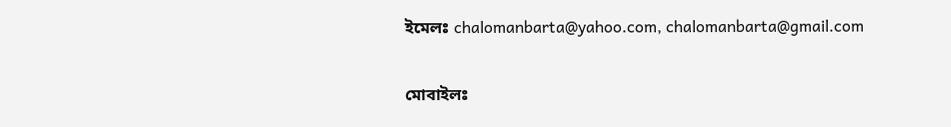ইমেলঃ chalomanbarta@yahoo.com, chalomanbarta@gmail.com

মোবাইলঃ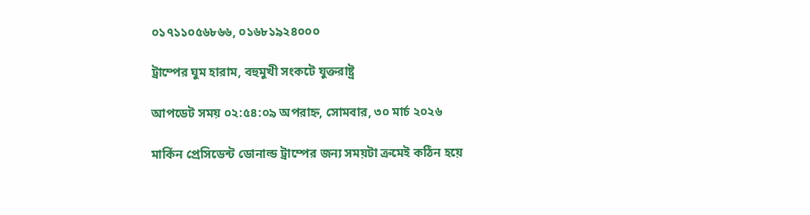০১৭১১০৫৬৮৬৬, ০১৬৮১৯২৪০০০

ট্রাম্পের ঘুম হারাম, বহুমুখী সংকটে যুক্তরাষ্ট্র

আপডেট সময় ০২:৫৪:০৯ অপরাহ্ন, সোমবার, ৩০ মার্চ ২০২৬

মার্কিন প্রেসিডেন্ট ডোনাল্ড ট্রাম্পের জন্য সময়টা ক্রমেই কঠিন হয়ে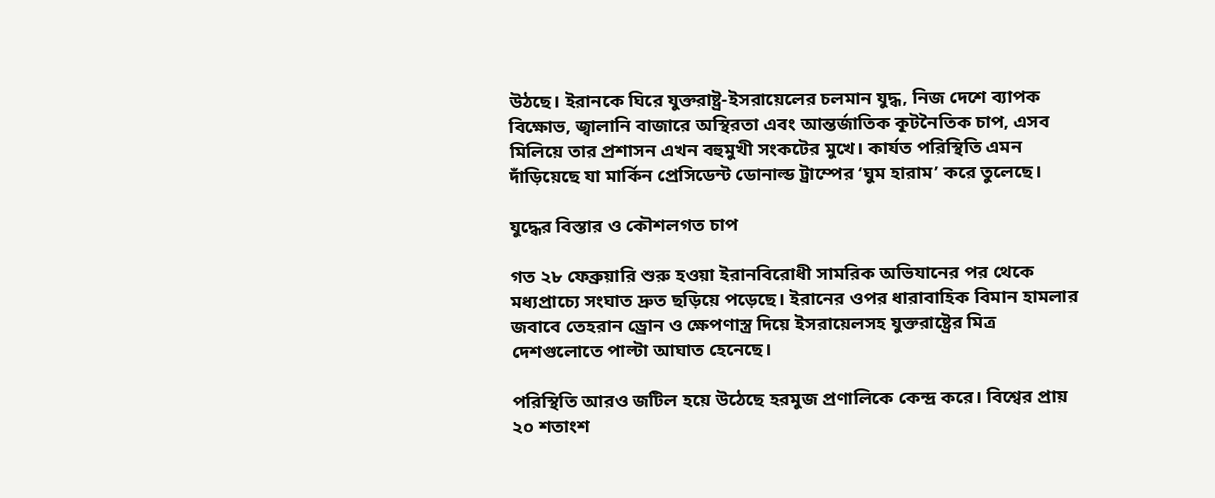উঠছে। ইরানকে ঘিরে যুক্তরাষ্ট্র-ইসরায়েলের চলমান যুদ্ধ, নিজ দেশে ব্যাপক বিক্ষোভ, জ্বালানি বাজারে অস্থিরতা এবং আন্তর্জাতিক কূটনৈতিক চাপ, এসব মিলিয়ে তার প্রশাসন এখন বহুমুখী সংকটের মুখে। কার্যত পরিস্থিতি এমন দাঁড়িয়েছে যা মার্কিন প্রেসিডেন্ট ডোনাল্ড ট্রাম্পের ‘ঘুম হারাম’ করে তুলেছে।

যুদ্ধের বিস্তার ও কৌশলগত চাপ

গত ২৮ ফেব্রুয়ারি শুরু হওয়া ইরানবিরোধী সামরিক অভিযানের পর থেকে মধ্যপ্রাচ্যে সংঘাত দ্রুত ছড়িয়ে পড়েছে। ইরানের ওপর ধারাবাহিক বিমান হামলার জবাবে তেহরান ড্রোন ও ক্ষেপণাস্ত্র দিয়ে ইসরায়েলসহ যুক্তরাষ্ট্রের মিত্র দেশগুলোতে পাল্টা আঘাত হেনেছে।

পরিস্থিতি আরও জটিল হয়ে উঠেছে হরমুজ প্রণালিকে কেন্দ্র করে। বিশ্বের প্রায় ২০ শতাংশ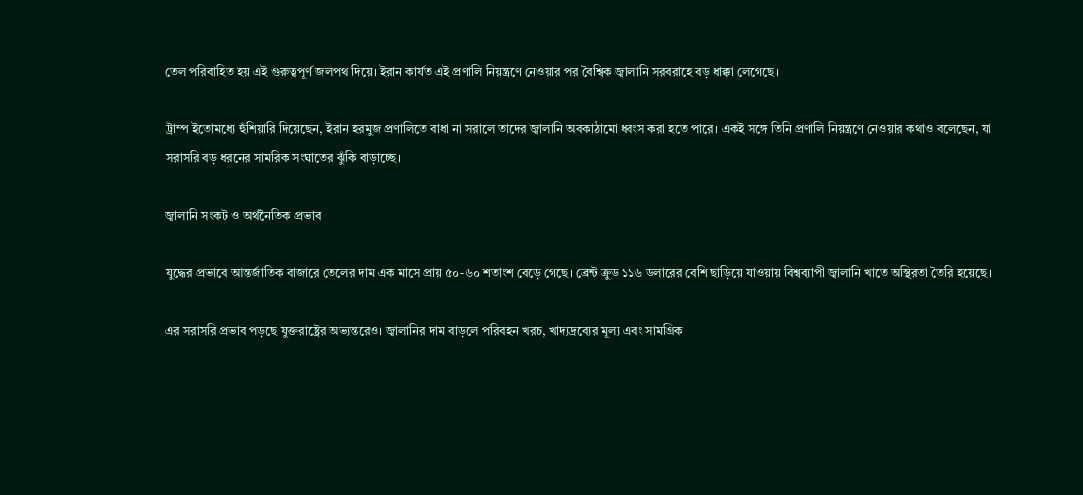তেল পরিবাহিত হয় এই গুরুত্বপূর্ণ জলপথ দিয়ে। ইরান কার্যত এই প্রণালি নিয়ন্ত্রণে নেওয়ার পর বৈশ্বিক জ্বালানি সরবরাহে বড় ধাক্কা লেগেছে।

ট্রাম্প ইতোমধ্যে হুঁশিয়ারি দিয়েছেন, ইরান হরমুজ প্রণালিতে বাধা না সরালে তাদের জ্বালানি অবকাঠামো ধ্বংস করা হতে পারে। একই সঙ্গে তিনি প্রণালি নিয়ন্ত্রণে নেওয়ার কথাও বলেছেন, যা সরাসরি বড় ধরনের সামরিক সংঘাতের ঝুঁকি বাড়াচ্ছে।

জ্বালানি সংকট ও অর্থনৈতিক প্রভাব

যুদ্ধের প্রভাবে আন্তর্জাতিক বাজারে তেলের দাম এক মাসে প্রায় ৫০-৬০ শতাংশ বেড়ে গেছে। ব্রেন্ট ক্রুড ১১৬ ডলারের বেশি ছাড়িয়ে যাওয়ায় বিশ্বব্যাপী জ্বালানি খাতে অস্থিরতা তৈরি হয়েছে।

এর সরাসরি প্রভাব পড়ছে যুক্তরাষ্ট্রের অভ্যন্তরেও। জ্বালানির দাম বাড়লে পরিবহন খরচ, খাদ্যদ্রব্যের মূল্য এবং সামগ্রিক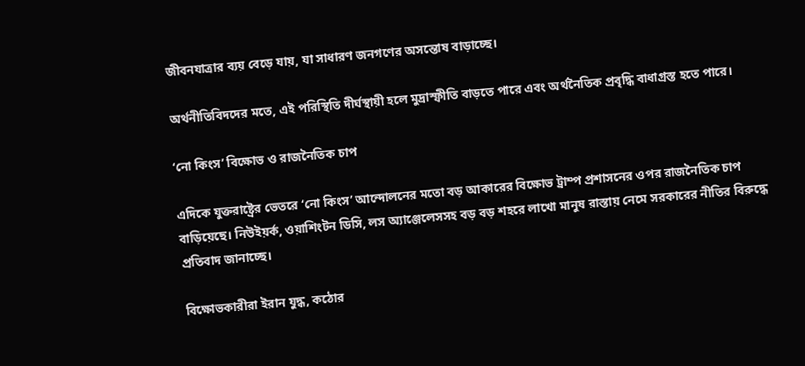জীবনযাত্রার ব্যয় বেড়ে যায়, যা সাধারণ জনগণের অসন্তোষ বাড়াচ্ছে।

অর্থনীতিবিদদের মতে, এই পরিস্থিতি দীর্ঘস্থায়ী হলে মুদ্রাস্ফীতি বাড়তে পারে এবং অর্থনৈতিক প্রবৃদ্ধি বাধাগ্রস্ত হতে পারে।

‘নো কিংস’ বিক্ষোভ ও রাজনৈতিক চাপ

এদিকে যুক্তরাষ্ট্রের ভেতরে ‘নো কিংস’ আন্দোলনের মতো বড় আকারের বিক্ষোভ ট্রাম্প প্রশাসনের ওপর রাজনৈতিক চাপ বাড়িয়েছে। নিউইয়র্ক, ওয়াশিংটন ডিসি, লস অ্যাঞ্জেলেসসহ বড় বড় শহরে লাখো মানুষ রাস্তায় নেমে সরকারের নীতির বিরুদ্ধে প্রতিবাদ জানাচ্ছে।

বিক্ষোভকারীরা ইরান যুদ্ধ, কঠোর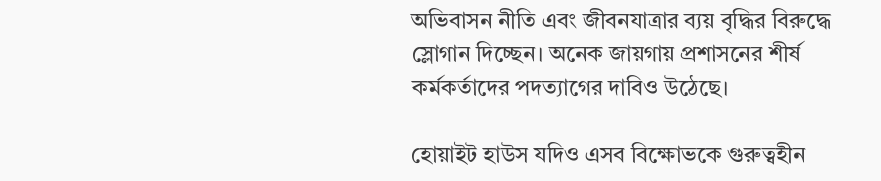অভিবাসন নীতি এবং জীবনযাত্রার ব্যয় বৃদ্ধির বিরুদ্ধে স্লোগান দিচ্ছেন। অনেক জায়গায় প্রশাসনের শীর্ষ কর্মকর্তাদের পদত্যাগের দাবিও উঠেছে।

হোয়াইট হাউস যদিও এসব বিক্ষোভকে গুরুত্বহীন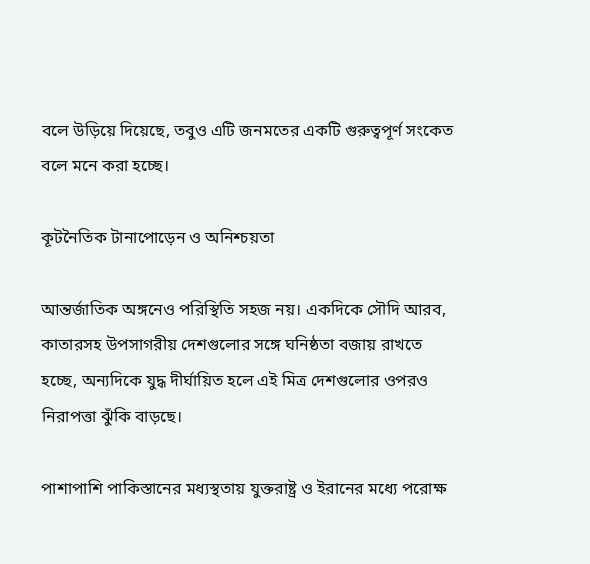বলে উড়িয়ে দিয়েছে, তবুও এটি জনমতের একটি গুরুত্বপূর্ণ সংকেত বলে মনে করা হচ্ছে।

কূটনৈতিক টানাপোড়েন ও অনিশ্চয়তা

আন্তর্জাতিক অঙ্গনেও পরিস্থিতি সহজ নয়। একদিকে সৌদি আরব, কাতারসহ উপসাগরীয় দেশগুলোর সঙ্গে ঘনিষ্ঠতা বজায় রাখতে হচ্ছে, অন্যদিকে যুদ্ধ দীর্ঘায়িত হলে এই মিত্র দেশগুলোর ওপরও নিরাপত্তা ঝুঁকি বাড়ছে।

পাশাপাশি পাকিস্তানের মধ্যস্থতায় যুক্তরাষ্ট্র ও ইরানের মধ্যে পরোক্ষ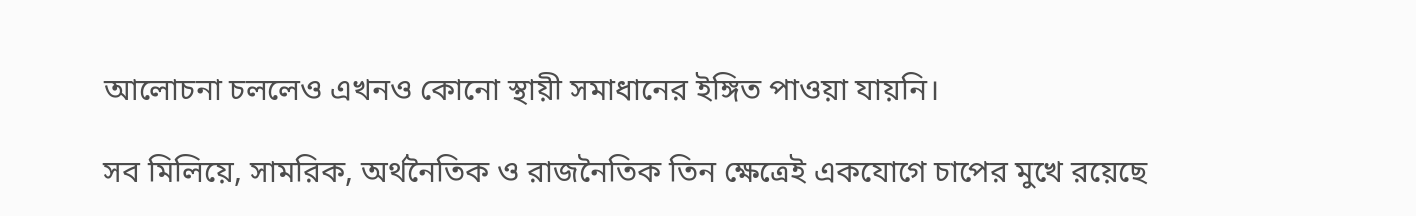আলোচনা চললেও এখনও কোনো স্থায়ী সমাধানের ইঙ্গিত পাওয়া যায়নি।

সব মিলিয়ে, সামরিক, অর্থনৈতিক ও রাজনৈতিক তিন ক্ষেত্রেই একযোগে চাপের মুখে রয়েছে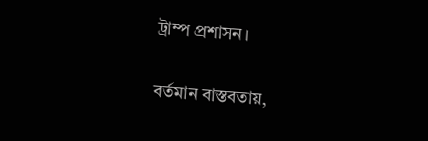ট্রাম্প প্রশাসন।

বর্তমান বাস্তবতায়,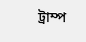ট্রাম্প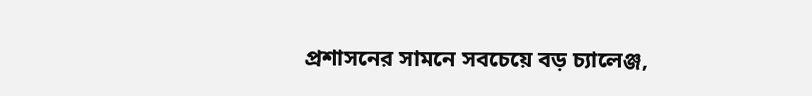প্রশাসনের সামনে সবচেয়ে বড় চ্যালেঞ্জ,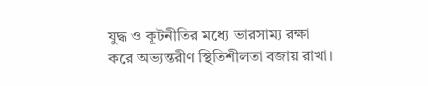যুদ্ধ ও কূটনীতির মধ্যে ভারসাম্য রক্ষা করে অভ্যন্তরীণ স্থিতিশীলতা বজায় রাখা।